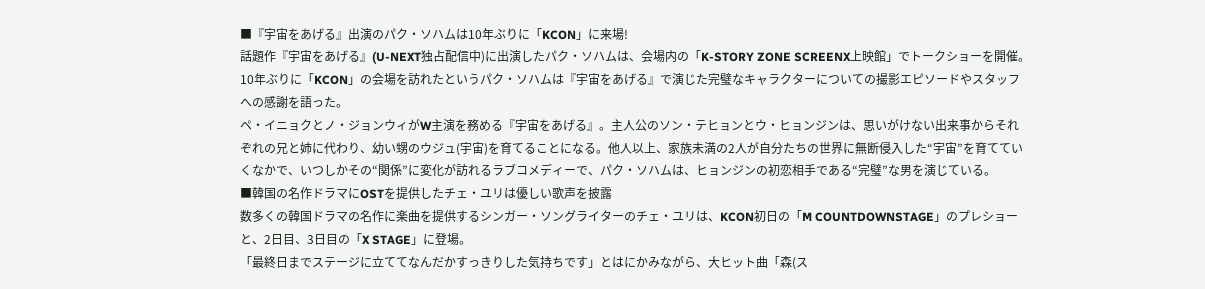■『宇宙をあげる』出演のパク・ソハムは10年ぶりに「KCON」に来場!
話題作『宇宙をあげる』(U-NEXT独占配信中)に出演したパク・ソハムは、会場内の「K-STORY ZONE SCREENX上映館」でトークショーを開催。10年ぶりに「KCON」の会場を訪れたというパク・ソハムは『宇宙をあげる』で演じた完璧なキャラクターについての撮影エピソードやスタッフへの感謝を語った。
ペ・イニョクとノ・ジョンウィがW主演を務める『宇宙をあげる』。主人公のソン・テヒョンとウ・ヒョンジンは、思いがけない出来事からそれぞれの兄と姉に代わり、幼い甥のウジュ(宇宙)を育てることになる。他人以上、家族未満の2人が自分たちの世界に無断侵入した“宇宙”を育てていくなかで、いつしかその“関係”に変化が訪れるラブコメディーで、パク・ソハムは、ヒョンジンの初恋相手である“完璧”な男を演じている。
■韓国の名作ドラマにOSTを提供したチェ・ユリは優しい歌声を披露
数多くの韓国ドラマの名作に楽曲を提供するシンガー・ソングライターのチェ・ユリは、KCON初日の「M COUNTDOWNSTAGE」のプレショーと、2日目、3日目の「X STAGE」に登場。
「最終日までステージに立ててなんだかすっきりした気持ちです」とはにかみながら、大ヒット曲「森(ス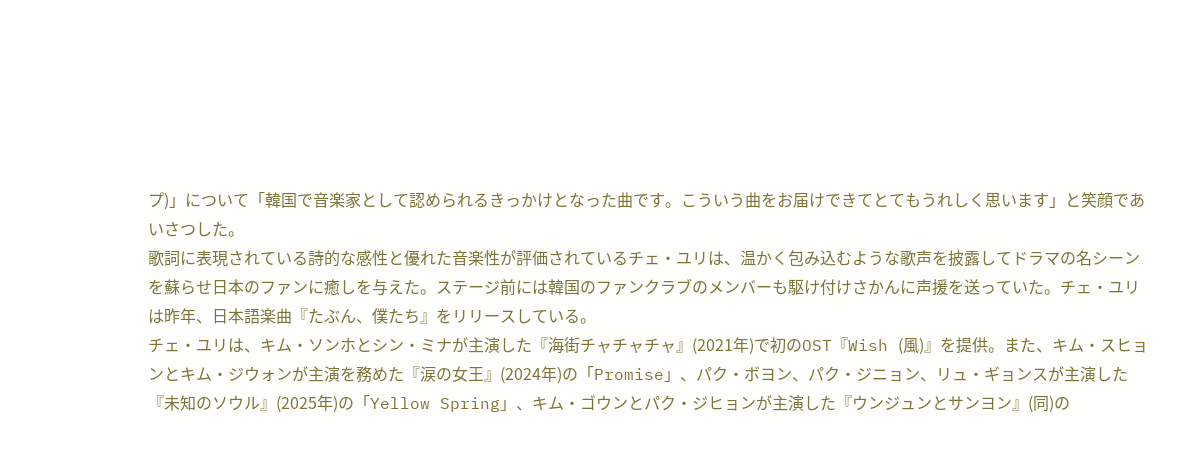プ)」について「韓国で音楽家として認められるきっかけとなった曲です。こういう曲をお届けできてとてもうれしく思います」と笑顔であいさつした。
歌詞に表現されている詩的な感性と優れた音楽性が評価されているチェ・ユリは、温かく包み込むような歌声を披露してドラマの名シーンを蘇らせ日本のファンに癒しを与えた。ステージ前には韓国のファンクラブのメンバーも駆け付けさかんに声援を送っていた。チェ・ユリは昨年、日本語楽曲『たぶん、僕たち』をリリースしている。
チェ・ユリは、キム・ソンホとシン・ミナが主演した『海街チャチャチャ』(2021年)で初のOST『Wish (風)』を提供。また、キム・スヒョンとキム・ジウォンが主演を務めた『涙の女王』(2024年)の「Promise」、パク・ボヨン、パク・ジニョン、リュ・ギョンスが主演した『未知のソウル』(2025年)の「Yellow Spring」、キム・ゴウンとパク・ジヒョンが主演した『ウンジュンとサンヨン』(同)の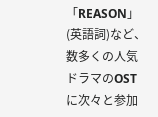「REASON」(英語詞)など、数多くの人気ドラマのOSTに次々と参加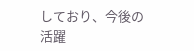しており、今後の活躍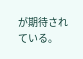が期待されている。